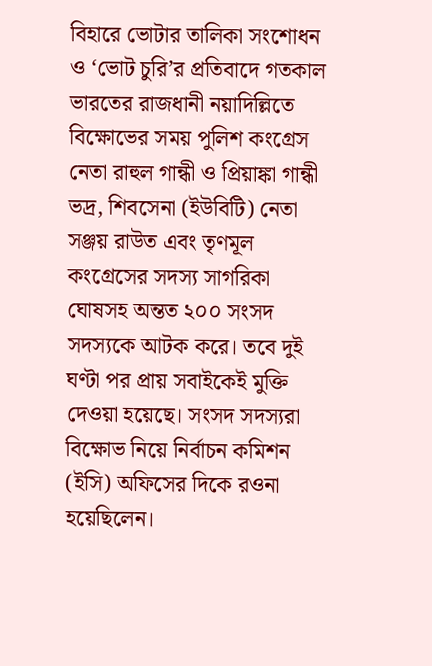বিহারে ভোটার তালিকা সংশোধন ও ‘ভোট চুরি’র প্রতিবাদে গতকাল ভারতের রাজধানী নয়াদিল্লিতে বিক্ষোভের সময় পুলিশ কংগ্রেস নেতা রাহুল গান্ধী ও প্রিয়াঙ্কা গান্ধী ভদ্র, শিবসেনা (ইউবিটি) নেতা সঞ্জয় রাউত এবং তৃণমূল কংগ্রেসের সদস্য সাগরিকা ঘোষসহ অন্তত ২০০ সংসদ সদস্যকে আটক করে। তবে দুই ঘণ্টা পর প্রায় সবাইকেই মুক্তি দেওয়া হয়েছে। সংসদ সদস্যরা বিক্ষোভ নিয়ে নির্বাচন কমিশন (ইসি) অফিসের দিকে রওনা হয়েছিলেন।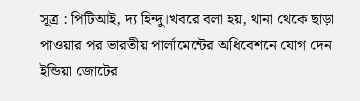সূত্র : পিটিআই, দ্য হিন্দু।খবরে বলা হয়, থানা থেকে ছাড়া পাওয়ার পর ভারতীয় পার্লামেন্টের অধিবেশনে যোগ দেন ইন্ডিয়া জোটের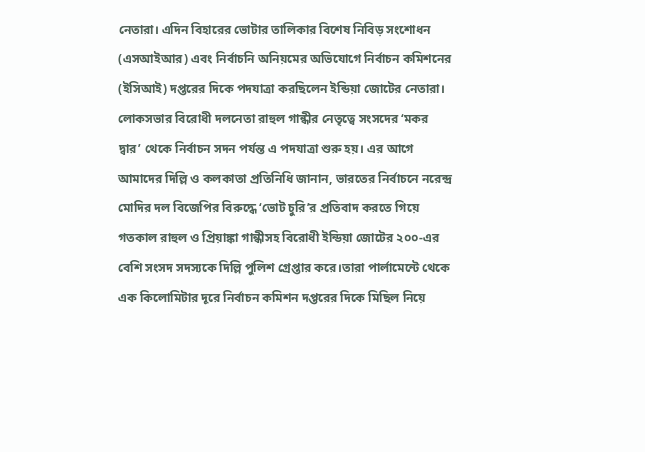নেতারা। এদিন বিহারের ভোটার তালিকার বিশেষ নিবিড় সংশোধন (এসআইআর) এবং নির্বাচনি অনিয়মের অভিযোগে নির্বাচন কমিশনের (ইসিআই) দপ্তরের দিকে পদযাত্রা করছিলেন ইন্ডিয়া জোটের নেতারা। লোকসভার বিরোধী দলনেতা রাহুল গান্ধীর নেতৃত্বে সংসদের ‘মকর দ্বার’ থেকে নির্বাচন সদন পর্যন্ত এ পদযাত্রা শুরু হয়। এর আগে আমাদের দিল্লি ও কলকাতা প্রতিনিধি জানান, ভারতের নির্বাচনে নরেন্দ্র মোদির দল বিজেপির বিরুদ্ধে ‘ভোট চুরি’র প্রতিবাদ করতে গিয়ে গতকাল রাহুল ও প্রিয়াঙ্কা গান্ধীসহ বিরোধী ইন্ডিয়া জোটের ২০০-এর বেশি সংসদ সদস্যকে দিল্লি পুলিশ গ্রেপ্তার করে।তারা পার্লামেন্টে থেকে এক কিলোমিটার দূরে নির্বাচন কমিশন দপ্তরের দিকে মিছিল নিয়ে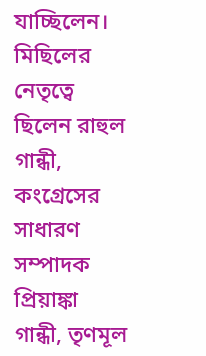যাচ্ছিলেন। মিছিলের নেতৃত্বে ছিলেন রাহুল গান্ধী, কংগ্রেসের সাধারণ সম্পাদক প্রিয়াঙ্কা গান্ধী, তৃণমূল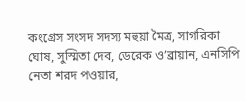কংগ্রেস সংসদ সদস্য মহুয়া মৈত্র, সাগরিকা ঘোষ, সুস্মিতা দেব, ডেরেক ও’ব্রায়ান, এনসিপি নেতা শরদ পওয়ার,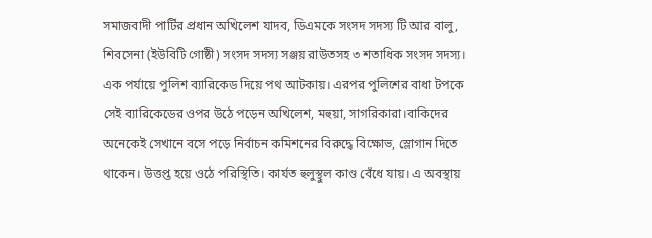সমাজবাদী পার্টির প্রধান অখিলেশ যাদব, ডিএমকে সংসদ সদস্য টি আর বালু, শিবসেনা (ইউবিটি গোষ্ঠী) সংসদ সদস্য সঞ্জয় রাউতসহ ৩ শতাধিক সংসদ সদস্য। এক পর্যায়ে পুলিশ ব্যারিকেড দিয়ে পথ আটকায়। এরপর পুলিশের বাধা টপকে সেই ব্যারিকেডের ওপর উঠে পড়েন অখিলেশ, মহুয়া, সাগরিকারা।বাকিদের অনেকেই সেখানে বসে পড়ে নির্বাচন কমিশনের বিরুদ্ধে বিক্ষোভ, স্লোগান দিতে থাকেন। উত্তপ্ত হয়ে ওঠে পরিস্থিতি। কার্যত হুলুস্থুল কাণ্ড বেঁধে যায়। এ অবস্থায়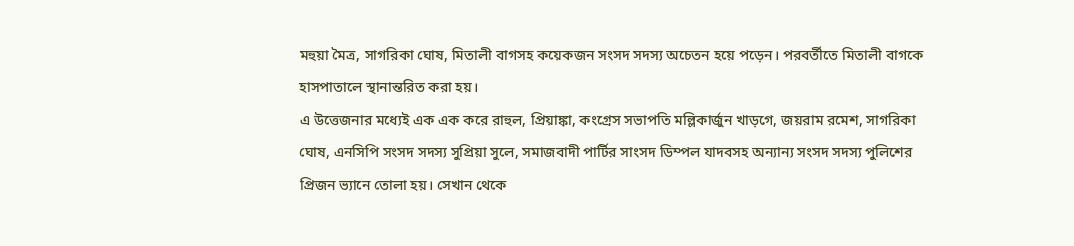মহুয়া মৈত্র, সাগরিকা ঘোষ, মিতালী বাগসহ কয়েকজন সংসদ সদস্য অচেতন হয়ে পড়েন। পরবর্তীতে মিতালী বাগকে হাসপাতালে স্থানান্তরিত করা হয়।
এ উত্তেজনার মধ্যেই এক এক করে রাহুল, প্রিয়াঙ্কা, কংগ্রেস সভাপতি মল্লিকার্জুন খাড়গে, জয়রাম রমেশ, সাগরিকা ঘোষ, এনসিপি সংসদ সদস্য সুপ্রিয়া সুলে, সমাজবাদী পার্টির সাংসদ ডিম্পল যাদবসহ অন্যান্য সংসদ সদস্য পুলিশের প্রিজন ভ্যানে তোলা হয়। সেখান থেকে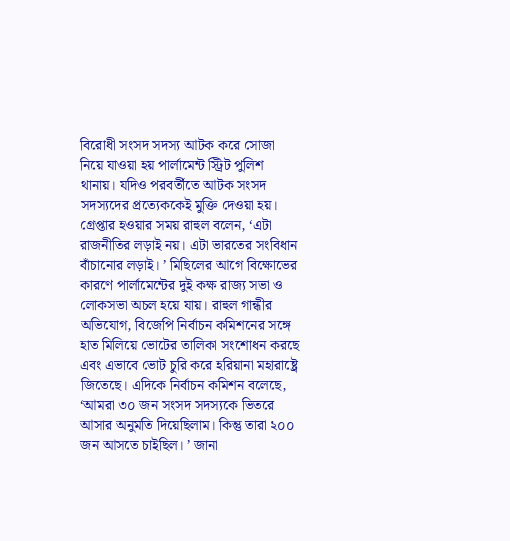বিরোধী সংসদ সদস্য আটক করে সোজা নিয়ে যাওয়া হয় পার্লামেন্ট স্ট্রিট পুলিশ থানায়। যদিও পরবর্তীতে আটক সংসদ সদস্যদের প্রত্যেককেই মুক্তি দেওয়া হয়। গ্রেপ্তার হওয়ার সময় রাহুল বলেন, ‘এটা রাজনীতির লড়াই নয়। এটা ভারতের সংবিধান বাঁচানোর লড়াই। ’ মিছিলের আগে বিক্ষোভের কারণে পার্লামেন্টের দুই কক্ষ রাজ্য সভা ও লোকসভা অচল হয়ে যায়। রাহুল গান্ধীর অভিযোগ, বিজেপি নির্বাচন কমিশনের সঙ্গে হাত মিলিয়ে ভোটের তালিকা সংশোধন করছে এবং এভাবে ভোট চুরি করে হরিয়ানা মহারাষ্ট্রে জিতেছে। এদিকে নির্বাচন কমিশন বলেছে, ‘আমরা ৩০ জন সংসদ সদস্যকে ভিতরে আসার অনুমতি দিয়েছিলাম। কিন্তু তারা ২০০ জন আসতে চাইছিল। ’ জানা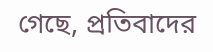গেছে, প্রতিবাদের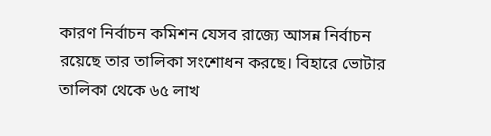কারণ নির্বাচন কমিশন যেসব রাজ্যে আসন্ন নির্বাচন রয়েছে তার তালিকা সংশোধন করছে। বিহারে ভোটার তালিকা থেকে ৬৫ লাখ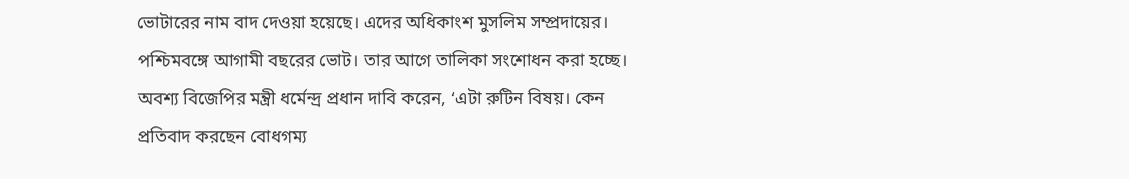ভোটারের নাম বাদ দেওয়া হয়েছে। এদের অধিকাংশ মুসলিম সম্প্রদায়ের। পশ্চিমবঙ্গে আগামী বছরের ভোট। তার আগে তালিকা সংশোধন করা হচ্ছে। অবশ্য বিজেপির মন্ত্রী ধর্মেন্দ্র প্রধান দাবি করেন, ‘এটা রুটিন বিষয়। কেন প্রতিবাদ করছেন বোধগম্য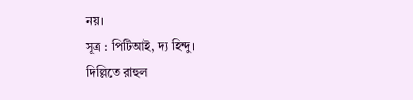নয়।
সূত্র : পিটিআই, দ্য হিন্দু।
দিল্লিতে রাহুল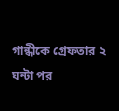গান্ধীকে গ্রেফতার ২ ঘন্টা পর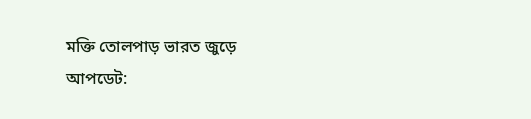মক্তি তোলপাড় ভারত জুড়ে
আপডেট: